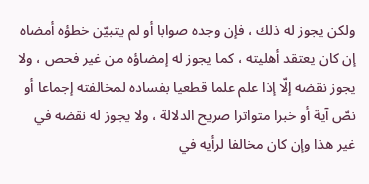ولكن يجوز له ذلك ، فإن وجده صوابا أو لم يتبيّن خطؤه أمضاه إن كان يعتقد أهليته ، كما يجوز له إمضاؤه من غير فحص ، ولا يجوز نقضه إلّا إذا علم علما قطعيا بفساده لمخالفته إجماعا أو نصّ آية أو خبرا متواترا صريح الدلالة ، ولا يجوز له نقضه في غير هذا وإن كان مخالفا لرأيه في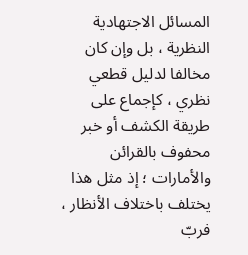المسائل الاجتهادية النظرية ، بل وإن كان مخالفا لدليل قطعي نظري ، كإجماع على طريقة الكشف أو خبر محفوف بالقرائن والأمارات ؛ إذ مثل هذا يختلف باختلاف الأنظار ، فربّ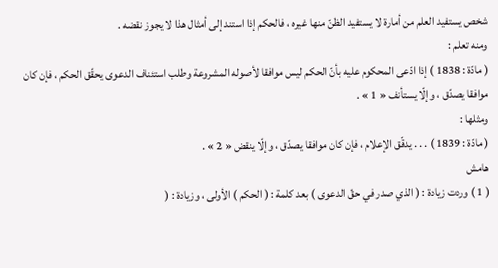شخص يستفيد العلم من أمارة لا يستفيد الظنّ منها غيره ، فالحكم إذا استند إلى أمثال هذا لا يجوز نقضه .
ومنه تعلم :
( مادّة : 1838 ) إذا ادّعى المحكوم عليه بأنّ الحكم ليس موافقا لأصوله المشروعة وطلب استئناف الدعوى يحقّق الحكم ، فإن كان موافقا يصدّق ، وإلّا يستأنف « 1 » .
ومثلها :
( مادّة : 1839 ) . . . يدقّق الإعلام ، فإن كان موافقا يصدّق ، وإلّا ينقض « 2 » .
هامش
( 1 ) وردت زيادة : ( الذي صدر في حقّ الدعوى ) بعد كلمة : ( الحكم ) الأولى ، وزيادة : (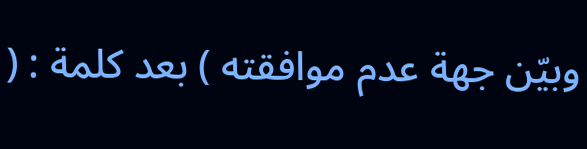وبيّن جهة عدم موافقته ) بعد كلمة : (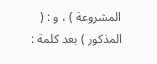المشروعة ) ، و : ( المذكور ) بعد كلمة :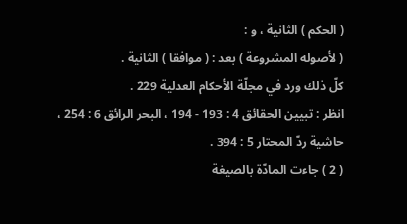( الحكم ) الثانية ، و :
( لأصوله المشروعة ) بعد : ( موافقا ) الثانية .
كلّ ذلك ورد في مجلّة الأحكام العدلية 229 .
انظر : تبيين الحقائق 4 : 193 - 194 ، البحر الرائق 6 : 254 ، حاشية ردّ المحتار 5 : 394 .
( 2 ) جاءت المادّة بالصيغة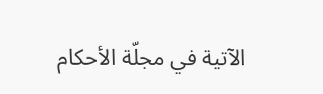الآتية في مجلّة الأحكام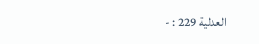العدلية 229 : -